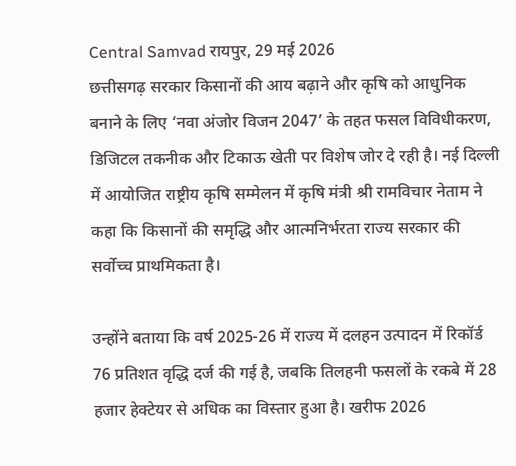Central Samvad रायपुर, 29 मई 2026
छत्तीसगढ़ सरकार किसानों की आय बढ़ाने और कृषि को आधुनिक बनाने के लिए ‘नवा अंजोर विजन 2047’ के तहत फसल विविधीकरण, डिजिटल तकनीक और टिकाऊ खेती पर विशेष जोर दे रही है। नई दिल्ली में आयोजित राष्ट्रीय कृषि सम्मेलन में कृषि मंत्री श्री रामविचार नेताम ने कहा कि किसानों की समृद्धि और आत्मनिर्भरता राज्य सरकार की सर्वोच्च प्राथमिकता है।

उन्होंने बताया कि वर्ष 2025-26 में राज्य में दलहन उत्पादन में रिकॉर्ड 76 प्रतिशत वृद्धि दर्ज की गई है, जबकि तिलहनी फसलों के रकबे में 28 हजार हेक्टेयर से अधिक का विस्तार हुआ है। खरीफ 2026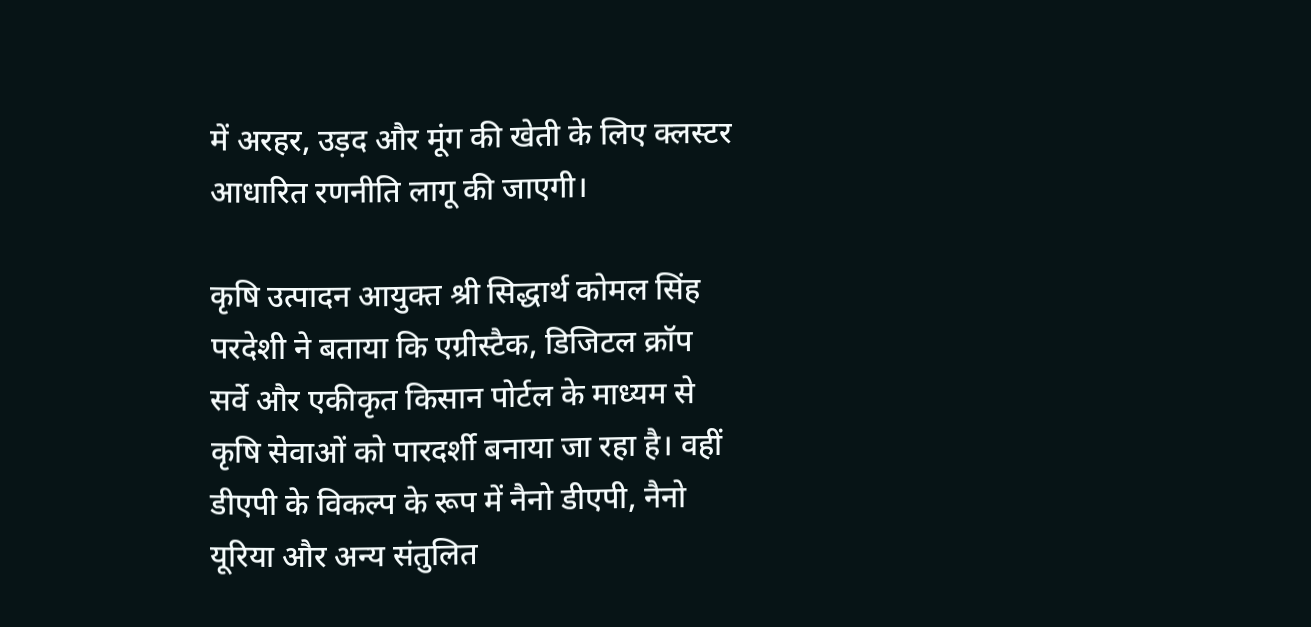में अरहर, उड़द और मूंग की खेती के लिए क्लस्टर आधारित रणनीति लागू की जाएगी।

कृषि उत्पादन आयुक्त श्री सिद्धार्थ कोमल सिंह परदेशी ने बताया कि एग्रीस्टैक, डिजिटल क्रॉप सर्वे और एकीकृत किसान पोर्टल के माध्यम से कृषि सेवाओं को पारदर्शी बनाया जा रहा है। वहीं डीएपी के विकल्प के रूप में नैनो डीएपी, नैनो यूरिया और अन्य संतुलित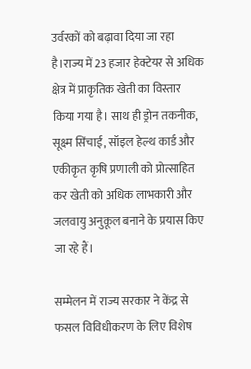उर्वरकों को बढ़ावा दिया जा रहा है।राज्य में 23 हजार हेक्टेयर से अधिक क्षेत्र में प्राकृतिक खेती का विस्तार किया गया है। साथ ही ड्रोन तकनीक, सूक्ष्म सिंचाई, सॉइल हेल्थ कार्ड और एकीकृत कृषि प्रणाली को प्रोत्साहित कर खेती को अधिक लाभकारी और जलवायु अनुकूल बनाने के प्रयास किए जा रहे हैं।

सम्मेलन में राज्य सरकार ने केंद्र से फसल विविधीकरण के लिए विशेष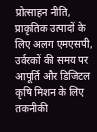प्रोत्साहन नीति, प्राकृतिक उत्पादों के लिए अलग एमएसपी, उर्वरकों की समय पर आपूर्ति और डिजिटल कृषि मिशन के लिए तकनीकी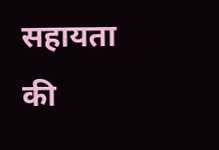सहायता की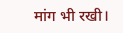मांग भी रखी।